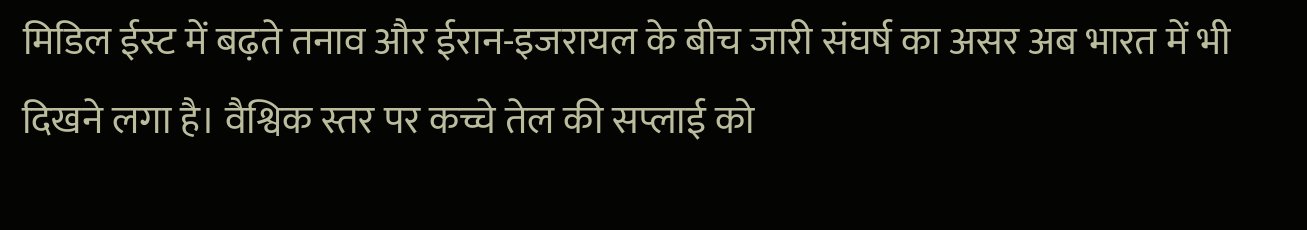मिडिल ईस्ट में बढ़ते तनाव और ईरान-इजरायल के बीच जारी संघर्ष का असर अब भारत में भी दिखने लगा है। वैश्विक स्तर पर कच्चे तेल की सप्लाई को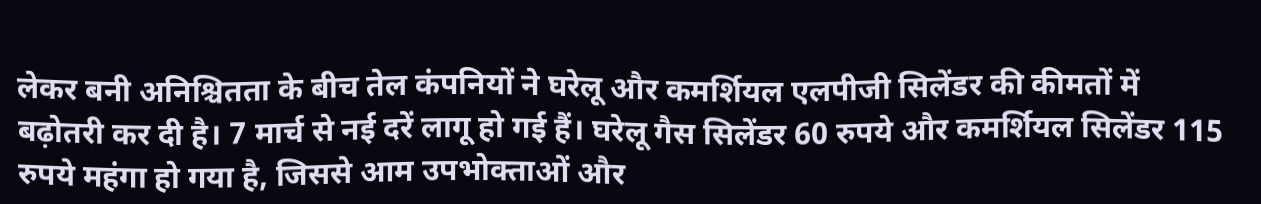लेकर बनी अनिश्चितता के बीच तेल कंपनियों ने घरेलू और कमर्शियल एलपीजी सिलेंडर की कीमतों में बढ़ोतरी कर दी है। 7 मार्च से नई दरें लागू हो गई हैं। घरेलू गैस सिलेंडर 60 रुपये और कमर्शियल सिलेंडर 115 रुपये महंगा हो गया है, जिससे आम उपभोक्ताओं और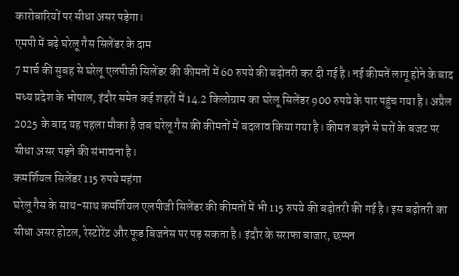कारोबारियों पर सीधा असर पड़ेगा।
एमपी में बढ़े घरेलू गैस सिलेंडर के दाम
7 मार्च की सुबह से घरेलू एलपीजी सिलेंडर की कीमतों में 60 रुपये की बढ़ोतरी कर दी गई है। नई कीमतें लागू होने के बाद मध्य प्रदेश के भोपाल, इंदौर समेत कई शहरों में 14.2 किलोग्राम का घरेलू सिलेंडर 900 रुपये के पार पहुंच गया है। अप्रैल 2025 के बाद यह पहला मौका है जब घरेलू गैस की कीमतों में बदलाव किया गया है। कीमत बढ़ने से घरों के बजट पर सीधा असर पड़ने की संभावना है।
कमर्शियल सिलेंडर 115 रुपये महंगा
घरेलू गैस के साथ-साथ कमर्शियल एलपीजी सिलेंडर की कीमतों में भी 115 रुपये की बढ़ोतरी की गई है। इस बढ़ोतरी का सीधा असर होटल, रेस्टोरेंट और फूड बिजनेस पर पड़ सकता है। इंदौर के सराफा बाजार, छप्पन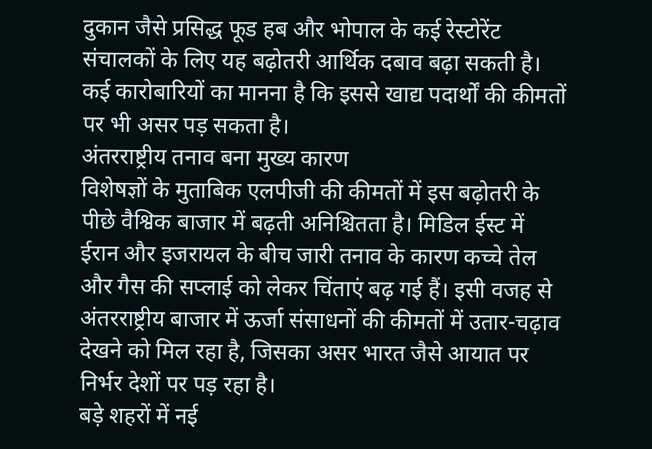दुकान जैसे प्रसिद्ध फूड हब और भोपाल के कई रेस्टोरेंट संचालकों के लिए यह बढ़ोतरी आर्थिक दबाव बढ़ा सकती है। कई कारोबारियों का मानना है कि इससे खाद्य पदार्थों की कीमतों पर भी असर पड़ सकता है।
अंतरराष्ट्रीय तनाव बना मुख्य कारण
विशेषज्ञों के मुताबिक एलपीजी की कीमतों में इस बढ़ोतरी के पीछे वैश्विक बाजार में बढ़ती अनिश्चितता है। मिडिल ईस्ट में ईरान और इजरायल के बीच जारी तनाव के कारण कच्चे तेल और गैस की सप्लाई को लेकर चिंताएं बढ़ गई हैं। इसी वजह से अंतरराष्ट्रीय बाजार में ऊर्जा संसाधनों की कीमतों में उतार-चढ़ाव देखने को मिल रहा है, जिसका असर भारत जैसे आयात पर निर्भर देशों पर पड़ रहा है।
बड़े शहरों में नई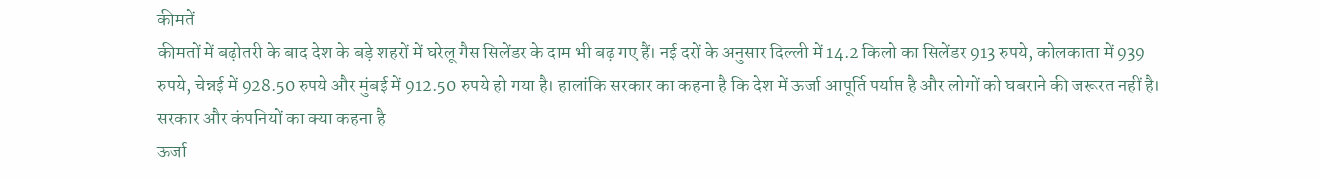कीमतें
कीमतों में बढ़ोतरी के बाद देश के बड़े शहरों में घरेलू गैस सिलेंडर के दाम भी बढ़ गए हैं। नई दरों के अनुसार दिल्ली में 14.2 किलो का सिलेंडर 913 रुपये, कोलकाता में 939 रुपये, चेन्नई में 928.50 रुपये और मुंबई में 912.50 रुपये हो गया है। हालांकि सरकार का कहना है कि देश में ऊर्जा आपूर्ति पर्याप्त है और लोगों को घबराने की जरूरत नहीं है।
सरकार और कंपनियों का क्या कहना है
ऊर्जा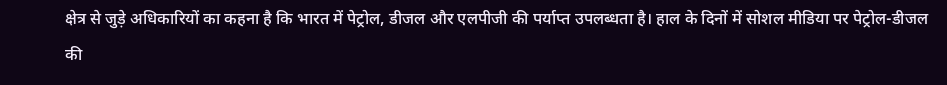क्षेत्र से जुड़े अधिकारियों का कहना है कि भारत में पेट्रोल, डीजल और एलपीजी की पर्याप्त उपलब्धता है। हाल के दिनों में सोशल मीडिया पर पेट्रोल-डीजल की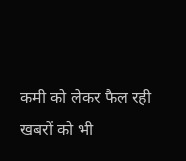कमी को लेकर फैल रही खबरों को भी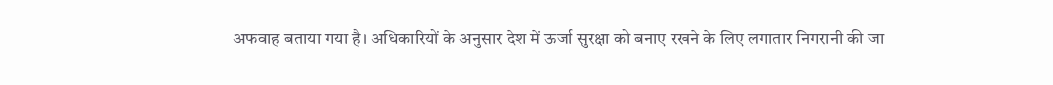अफवाह बताया गया है। अधिकारियों के अनुसार देश में ऊर्जा सुरक्षा को बनाए रखने के लिए लगातार निगरानी की जा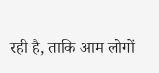रही है, ताकि आम लोगों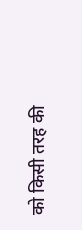को किसी तरह की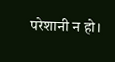परेशानी न हो।